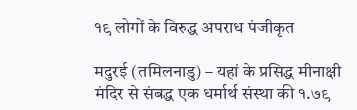१९ लोगों के विरुद्ध अपराध पंजीकृत

मदुरई (तमिलनाडु) – यहां के प्रसिद्ध मीनाक्षी मंदिर से संबद्ध एक धर्मार्थ संस्था की १.७९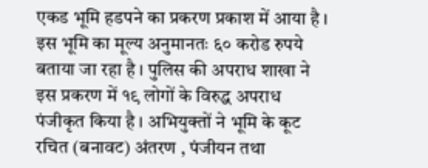एकड भूमि हडपने का प्रकरण प्रकाश में आया है । इस भूमि का मूल्य अनुमानतः ६० करोड रुपये बताया जा रहा है । पुलिस की अपराध शाखा ने इस प्रकरण में १९ लोगों के विरुद्ध अपराध पंजीकृत किया है । अभियुक्तों ने भूमि के कूट रचित (बनावट) अंतरण , पंजीयन तथा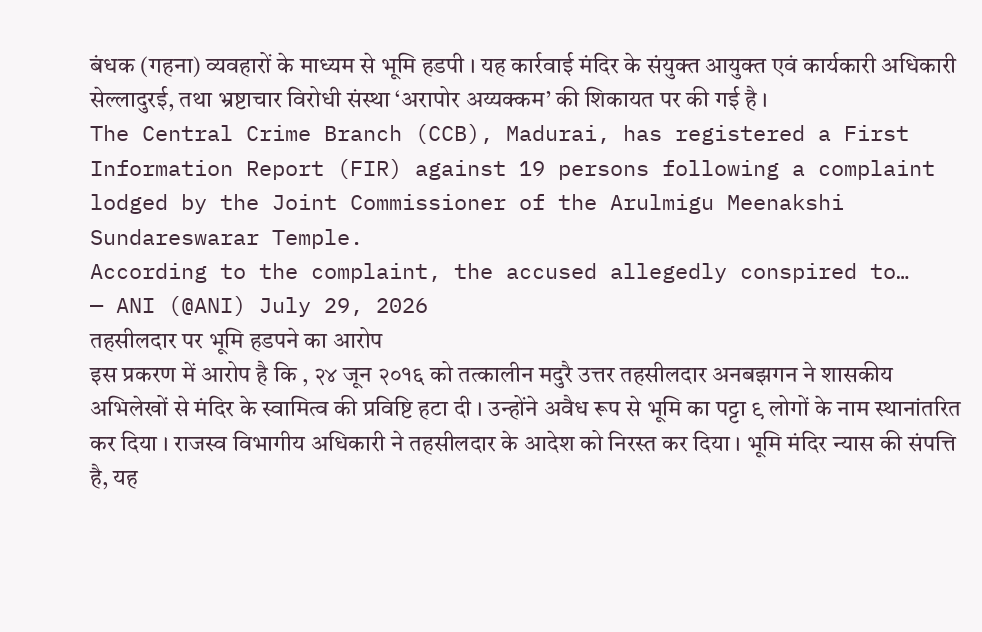बंधक (गहना) व्यवहारों के माध्यम से भूमि हडपी । यह कार्रवाई मंदिर के संयुक्त आयुक्त एवं कार्यकारी अधिकारी सेल्लादुरई, तथा भ्रष्टाचार विरोधी संस्था ‘अरापोर अय्यक्कम’ की शिकायत पर की गई है ।
The Central Crime Branch (CCB), Madurai, has registered a First Information Report (FIR) against 19 persons following a complaint lodged by the Joint Commissioner of the Arulmigu Meenakshi Sundareswarar Temple.
According to the complaint, the accused allegedly conspired to…
— ANI (@ANI) July 29, 2026
तहसीलदार पर भूमि हडपने का आरोप
इस प्रकरण में आरोप है कि , २४ जून २०१६ को तत्कालीन मदुरै उत्तर तहसीलदार अनबझगन ने शासकीय अभिलेखों से मंदिर के स्वामित्व की प्रविष्टि हटा दी । उन्होंने अवैध रूप से भूमि का पट्टा ९ लोगों के नाम स्थानांतरित कर दिया । राजस्व विभागीय अधिकारी ने तहसीलदार के आदेश को निरस्त कर दिया । भूमि मंदिर न्यास की संपत्ति है, यह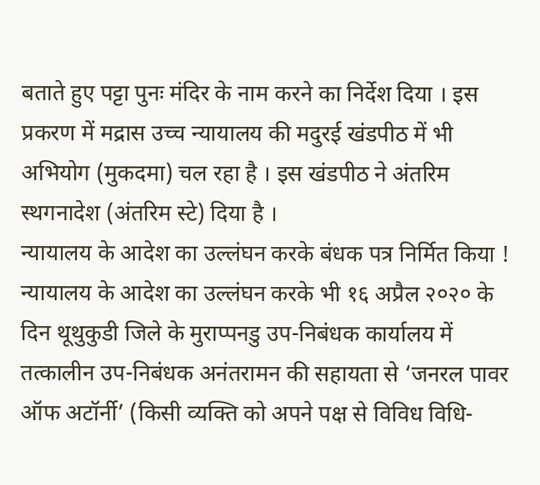बताते हुए पट्टा पुनः मंदिर के नाम करने का निर्देश दिया । इस प्रकरण में मद्रास उच्च न्यायालय की मदुरई खंडपीठ में भी अभियोग (मुकदमा) चल रहा है । इस खंडपीठ ने अंतरिम स्थगनादेश (अंतरिम स्टे) दिया है ।
न्यायालय के आदेश का उल्लंघन करके बंधक पत्र निर्मित किया !
न्यायालय के आदेश का उल्लंघन करके भी १६ अप्रैल २०२० के दिन थूथुकुडी जिले के मुराप्पनडु उप-निबंधक कार्यालय में तत्कालीन उप-निबंधक अनंतरामन की सहायता से ‘जनरल पावर ऑफ अटॉर्नी’ (किसी व्यक्ति को अपने पक्ष से विविध विधि-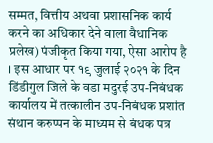सम्मत, वित्तीय अथवा प्रशासनिक कार्य करने का अधिकार देने वाला वैधानिक प्रलेख) पंजीकृत किया गया, ऐसा आरोप है । इस आधार पर १९ जुलाई २०२१ के दिन डिंडीगुल जिले के वडा मदुरई उप-निबंधक कार्यालय में तत्कालीन उप-निबंधक प्रशांत संथान करुप्पन के माध्यम से बंधक पत्र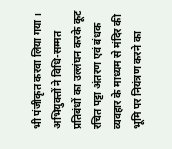भी पंजीकृत करवा लिया गया । अभियुक्तों ने विधि-सम्मत प्रतिबंधों का उल्लंघन करके कूट रचित पट्टा अंतरण एवं बंधक व्यवहार के माध्यम से मंदिर की भूमि पर नियंत्रण करने का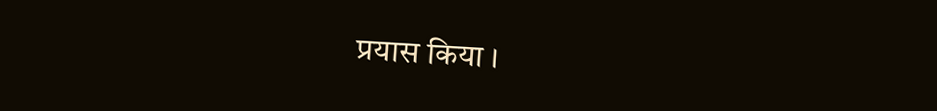प्रयास किया ।